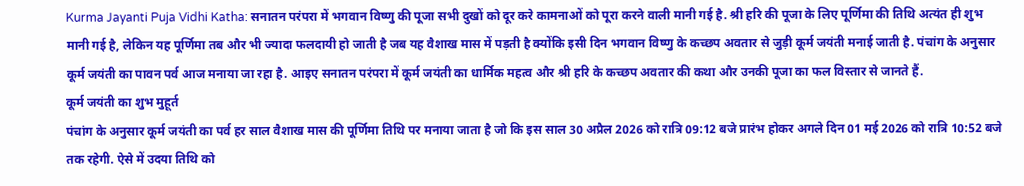Kurma Jayanti Puja Vidhi Katha: सनातन परंपरा में भगवान विष्णु की पूजा सभी दुखों को दूर करे कामनाओं को पूरा करने वाली मानी गई है. श्री हरि की पूजा के लिए पूर्णिमा की तिथि अत्यंत ही शुभ मानी गई है, लेकिन यह पूर्णिमा तब और भी ज्यादा फलदायी हो जाती है जब यह वैशाख मास में पड़ती है क्योंकि इसी दिन भगवान विष्णु के कच्छप अवतार से जुड़ी कूर्म जयंती मनाई जाती है. पंचांग के अनुसार कूर्म जयंती का पावन पर्व आज मनाया जा रहा है. आइए सनातन परंपरा में कूर्म जयंती का धार्मिक महत्व और श्री हरि के कच्छप अवतार की कथा और उनकी पूजा का फल विस्तार से जानते हैं.
कूर्म जयंती का शुभ मुहूर्त
पंचांग के अनुसार कूर्म जयंती का पर्व हर साल वैशाख मास की पूर्णिमा तिथि पर मनाया जाता है जो कि इस साल 30 अप्रैल 2026 को रात्रि 09:12 बजे प्रारंभ होकर अगले दिन 01 मई 2026 को रात्रि 10:52 बजे तक रहेगी. ऐसे में उदया तिथि को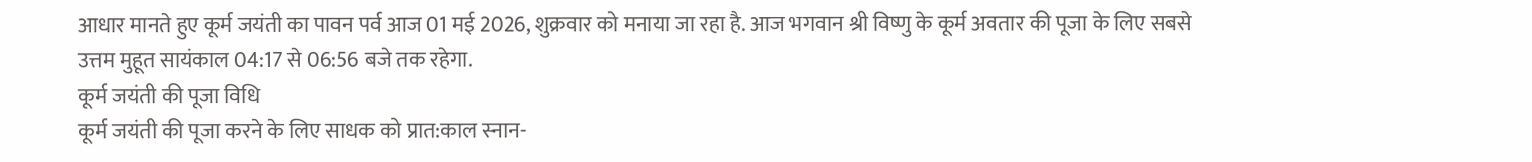आधार मानते हुए कूर्म जयंती का पावन पर्व आज 01 मई 2026, शुक्रवार को मनाया जा रहा है. आज भगवान श्री विष्णु के कूर्म अवतार की पूजा के लिए सबसे उत्तम मुहूत सायंकाल 04:17 से 06:56 बजे तक रहेगा.
कूर्म जयंती की पूजा विधि
कूर्म जयंती की पूजा करने के लिए साधक को प्रात:काल स्नान-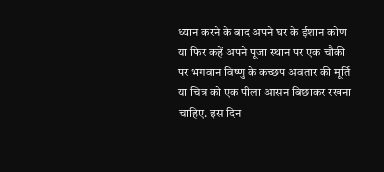ध्यान करने के बाद अपने घर के ईशान कोण या फिर कहें अपने पूजा स्थान पर एक चौकी पर भगवान विष्णु के कच्छप अवतार की मूर्ति या चित्र को एक पीला आसन बिछाकर रखना चाहिए. इस दिन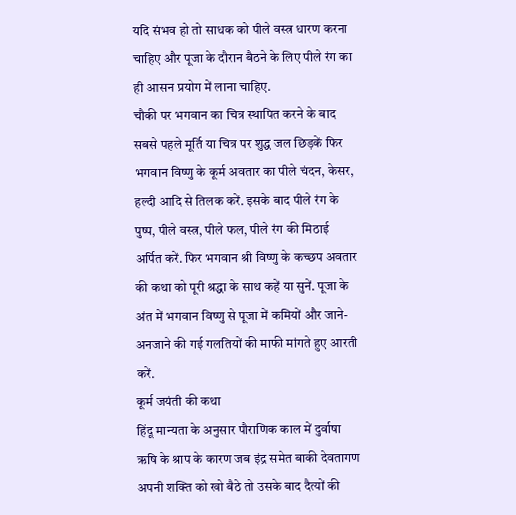यदि संभव हो तो साधक को पीले वस्त्र धारण करना चाहिए और पूजा के दौरान बैठने के लिए पीले रंग का ही आसन प्रयोग में लाना चाहिए.
चौकी पर भगवान का चित्र स्थापित करने के बाद सबसे पहले मूर्ति या चित्र पर शुद्ध जल छिड़कें फिर भगवान विष्णु के कूर्म अवतार का पीले चंदन, केसर, हल्दी आदि से तिलक करें. इसके बाद पीले रंग के पुष्प, पीले वस्त्र, पीले फल, पीले रंग की मिठाई अर्पित करें. फिर भगवान श्री विष्णु के कच्छप अवतार की कथा को पूरी श्रद्धा के साथ कहें या सुनें. पूजा के अंत में भगवान विष्णु से पूजा में कमियों और जाने-अनजाने की गई गलतियों की माफी मांगते हुए आरती करें.
कूर्म जयंती की कथा
हिंदू मान्यता के अनुसार पौराणिक काल में दुर्वाषा ऋषि के श्राप के कारण जब इंद्र समेत बाकी देवतागण अपनी शक्ति को खो बैठे तो उसके बाद दैत्यों की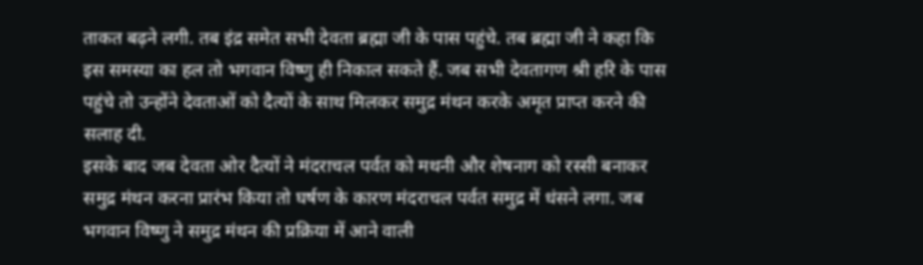ताकत बढ़ने लगी. तब इंद्र समेत सभी देवता ब्रह्मा जी के पास पहुंचे. तब ब्रह्मा जी ने कहा कि इस समस्या का हल तो भगवान विष्णु ही निकाल सकते हैं. जब सभी देवतागण श्री हरि के पास पहुंचे तो उन्होंने देवताओं को दैत्यों के साथ मिलकर समुद्र मंथन करके अमृत प्राप्त करने की सलाह दी.
इसके बाद जब देवता ओर दैत्यों ने मंदराचल पर्वत को मथनी और शेषनाग को रस्सी बनाकर समुद्र मंथन करना प्रारंभ किया तो घर्षण के कारण मंदराचल पर्वत समुद्र में धंसने लगा. जब भगवान विष्णु ने समुद्र मंथन की प्रक्रिया में आने वाली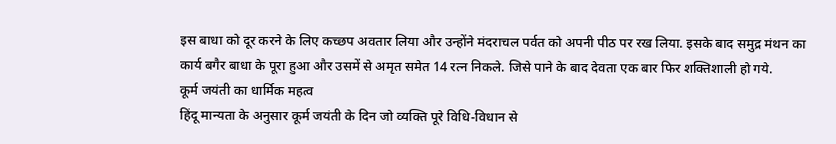इस बाधा को दूर करने के लिए कच्छप अवतार लिया और उन्होंने मंदराचल पर्वत को अपनी पीठ पर रख लिया. इसके बाद समुद्र मंथन का कार्य बगैर बाधा के पूरा हुआ और उसमें से अमृत समेत 14 रत्न निकले. जिसे पाने के बाद देवता एक बार फिर शक्तिशाली हो गये.
कूर्म जयंती का धार्मिक महत्व
हिंदू मान्यता के अनुसार कूर्म जयंती के दिन जो व्यक्ति पूरे विधि-विधान से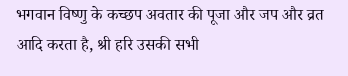भगवान विष्णु के कच्छप अवतार की पूजा और जप और व्रत आदि करता है, श्री हरि उसकी सभी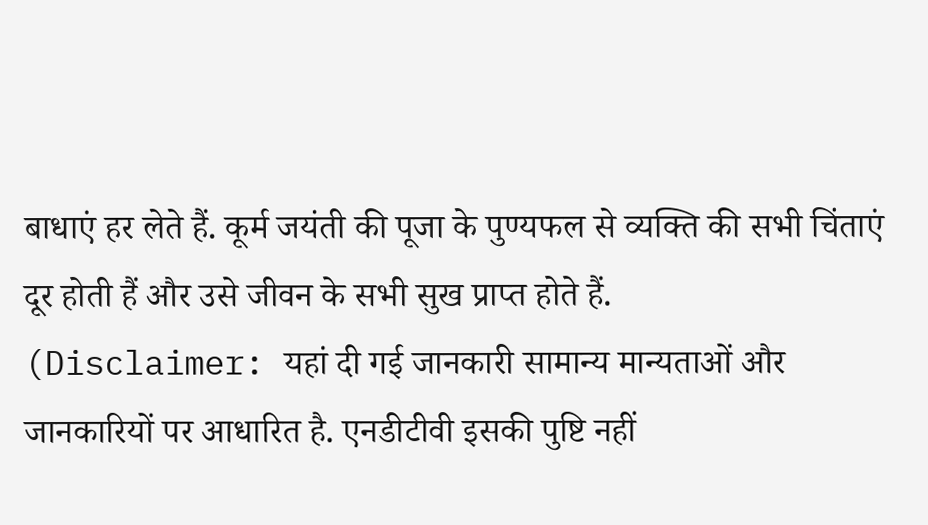बाधाएं हर लेते हैं. कूर्म जयंती की पूजा के पुण्यफल से व्यक्ति की सभी चिंताएं दूर होती हैं और उसे जीवन के सभी सुख प्राप्त होते हैं.
(Disclaimer: यहां दी गई जानकारी सामान्य मान्यताओं और जानकारियों पर आधारित है. एनडीटीवी इसकी पुष्टि नहीं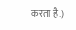करता है.)